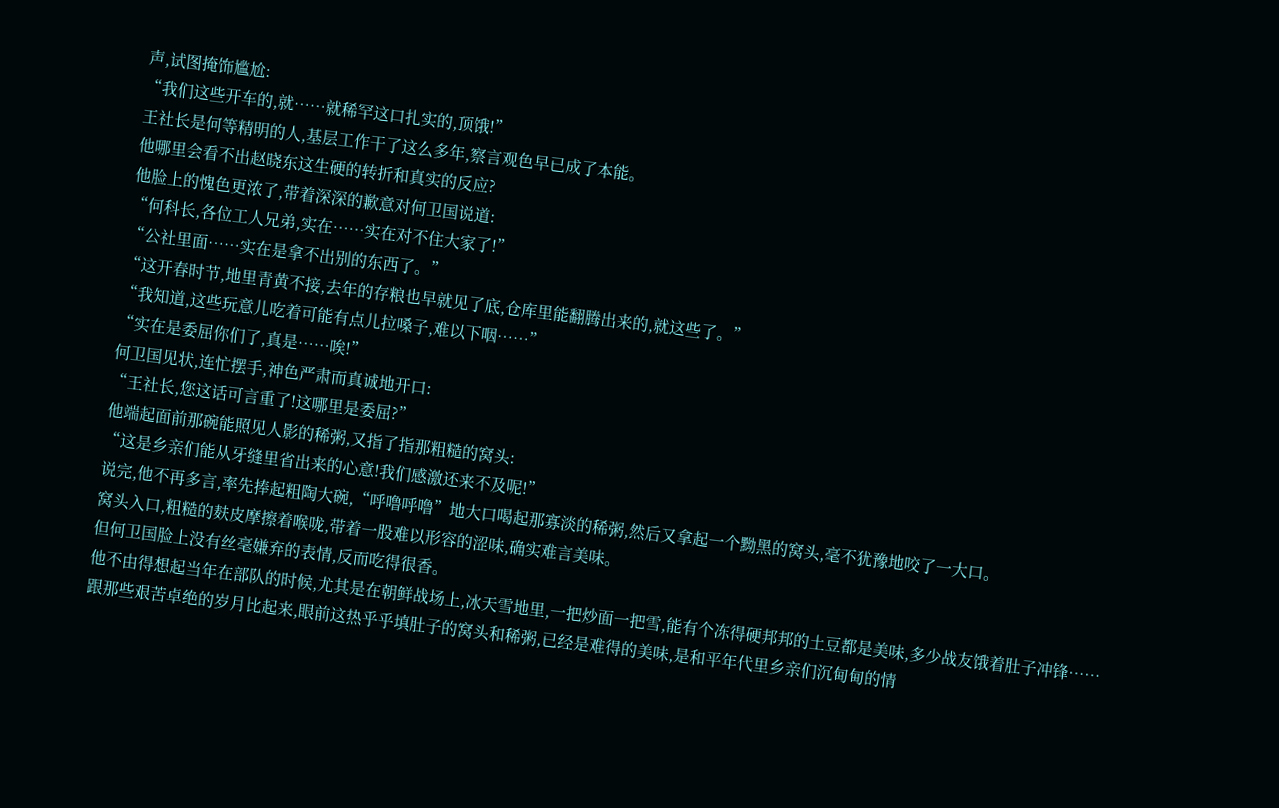声,试图掩饰尴尬:
“我们这些开车的,就……就稀罕这口扎实的,顶饿!”
王社长是何等精明的人,基层工作干了这么多年,察言观色早已成了本能。
他哪里会看不出赵晓东这生硬的转折和真实的反应?
他脸上的愧色更浓了,带着深深的歉意对何卫国说道:
“何科长,各位工人兄弟,实在……实在对不住大家了!”
“公社里面……实在是拿不出别的东西了。”
“这开春时节,地里青黄不接,去年的存粮也早就见了底,仓库里能翻腾出来的,就这些了。”
“我知道,这些玩意儿吃着可能有点儿拉嗓子,难以下咽……”
“实在是委屈你们了,真是……唉!”
何卫国见状,连忙摆手,神色严肃而真诚地开口:
“王社长,您这话可言重了!这哪里是委屈?”
他端起面前那碗能照见人影的稀粥,又指了指那粗糙的窝头:
“这是乡亲们能从牙缝里省出来的心意!我们感激还来不及呢!”
说完,他不再多言,率先捧起粗陶大碗,“呼噜呼噜”地大口喝起那寡淡的稀粥,然后又拿起一个黝黑的窝头,毫不犹豫地咬了一大口。
窝头入口,粗糙的麸皮摩擦着喉咙,带着一股难以形容的涩味,确实难言美味。
但何卫国脸上没有丝毫嫌弃的表情,反而吃得很香。
他不由得想起当年在部队的时候,尤其是在朝鲜战场上,冰天雪地里,一把炒面一把雪,能有个冻得硬邦邦的土豆都是美味,多少战友饿着肚子冲锋……
跟那些艰苦卓绝的岁月比起来,眼前这热乎乎填肚子的窝头和稀粥,已经是难得的美味,是和平年代里乡亲们沉甸甸的情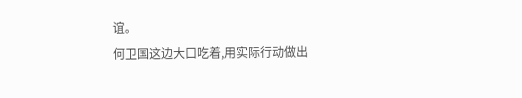谊。
何卫国这边大口吃着,用实际行动做出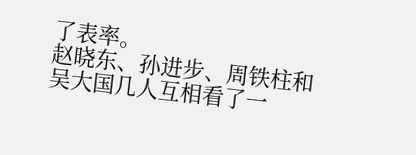了表率。
赵晓东、孙进步、周铁柱和吴大国几人互相看了一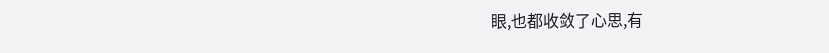眼,也都收敛了心思,有